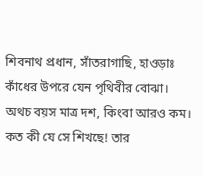শিবনাথ প্রধান, সাঁতরাগাছি, হাওড়াঃ
কাঁধের উপরে যেন পৃথিবীর বোঝা। অথচ বয়স মাত্র দশ, কিংবা আরও কম। কত কী যে সে শিখছে! তার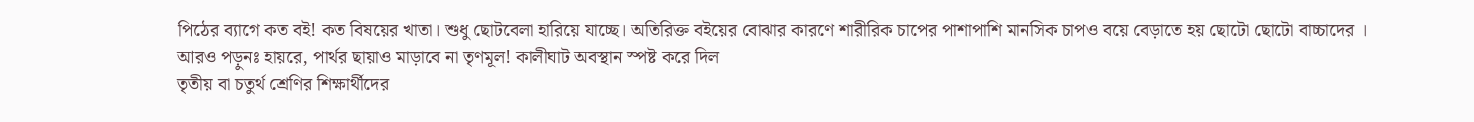পিঠের ব্যাগে কত বই! কত বিষয়ের খাতা। শুধু ছোটবেলা হারিয়ে যাচ্ছে। অতিরিক্ত বইয়ের বোঝার কারণে শারীরিক চাপের পাশাপাশি মানসিক চাপও বয়ে বেড়াতে হয় ছোটো ছোটো বাচ্চাদের ।
আরও পড়ুনঃ হায়রে, পার্থর ছায়াও মাড়াবে না তৃণমূল! কালীঘাট অবস্থান স্পষ্ট করে দিল
তৃতীয় বা চতুর্থ শ্রেণির শিক্ষার্থীদের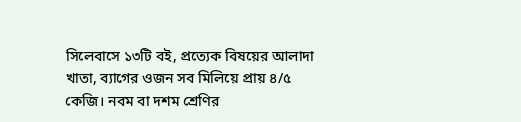সিলেবাসে ১৩টি বই, প্রত্যেক বিষয়ের আলাদা খাতা, ব্যাগের ওজন সব মিলিয়ে প্রায় ৪/৫ কেজি। নবম বা দশম শ্রেণির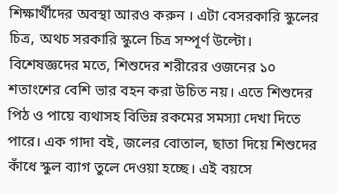শিক্ষার্থীদের অবস্থা আরও করুন । এটা বেসরকারি স্কুলের চিত্র, অথচ সরকারি স্কুলে চিত্র সম্পূর্ণ উল্টো।
বিশেষজ্ঞদের মতে, শিশুদের শরীরের ওজনের ১০ শতাংশের বেশি ভার বহন করা উচিত নয়। এতে শিশুদের পিঠ ও পায়ে ব্যথাসহ বিভিন্ন রকমের সমস্যা দেখা দিতে পারে। এক গাদা বই, জলের বোতাল, ছাতা দিয়ে শিশুদের কাঁধে স্কুল ব্যাগ তুলে দেওয়া হচ্ছে। এই বয়সে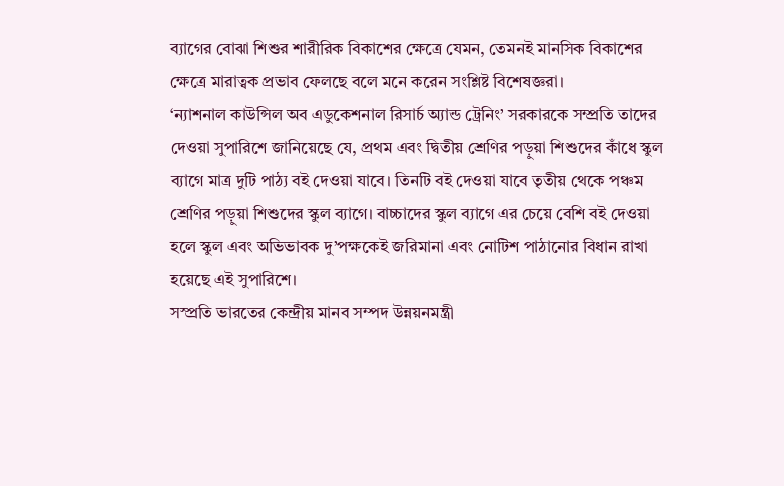ব্যাগের বোঝা শিশুর শারীরিক বিকাশের ক্ষেত্রে যেমন, তেমনই মানসিক বিকাশের ক্ষেত্রে মারাত্বক প্রভাব ফেলছে বলে মনে করেন সংশ্লিষ্ট বিশেষজ্ঞরা।
‘ন্যাশনাল কাউন্সিল অব এডুকেশনাল রিসার্চ অ্যান্ড ট্রেনিং’ সরকারকে সম্প্রতি তাদের দেওয়া সুপারিশে জানিয়েছে যে, প্রথম এবং দ্বিতীয় শ্রেণির পড়ুয়া শিশুদের কাঁধে স্কুল ব্যাগে মাত্র দুটি পাঠ্য বই দেওয়া যাবে। তিনটি বই দেওয়া যাবে তৃতীয় থেকে পঞ্চম শ্রেণির পড়ুয়া শিশুদের স্কুল ব্যাগে। বাচ্চাদের স্কুল ব্যাগে এর চেয়ে বেশি বই দেওয়া হলে স্কুল এবং অভিভাবক দু’পক্ষকেই জরিমানা এবং নোটিশ পাঠানোর বিধান রাখা হয়েছে এই সুপারিশে।
সস্প্রতি ভারতের কেন্দ্রীয় মানব সম্পদ উন্নয়নমন্ত্রী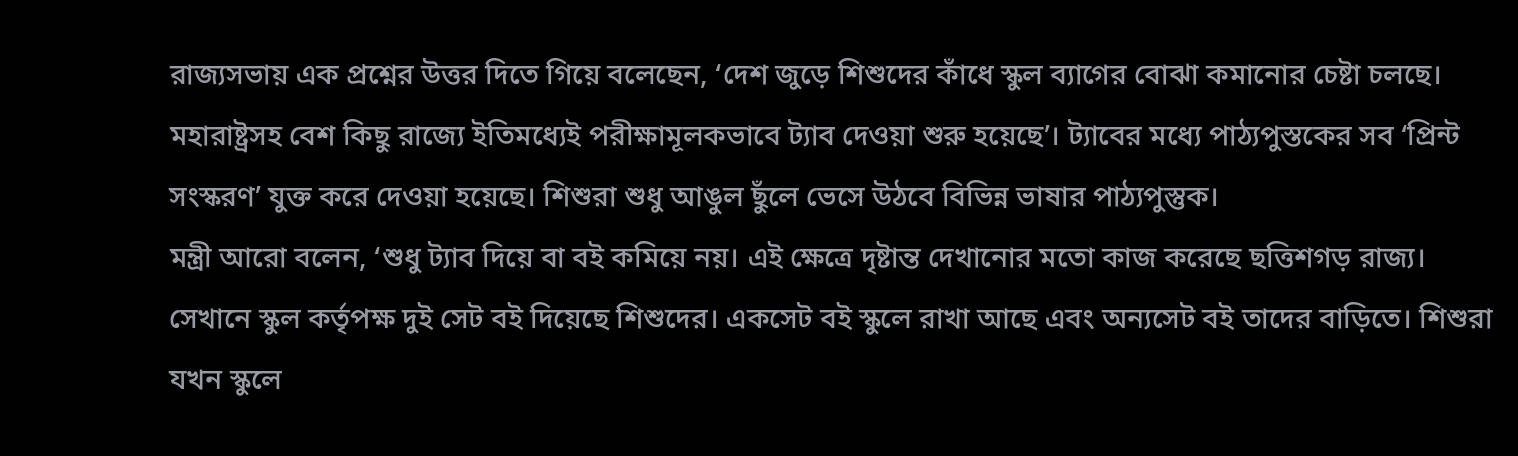রাজ্যসভায় এক প্রশ্নের উত্তর দিতে গিয়ে বলেছেন, ‘দেশ জুড়ে শিশুদের কাঁধে স্কুল ব্যাগের বোঝা কমানোর চেষ্টা চলছে। মহারাষ্ট্রসহ বেশ কিছু রাজ্যে ইতিমধ্যেই পরীক্ষামূলকভাবে ট্যাব দেওয়া শুরু হয়েছে’। ট্যাবের মধ্যে পাঠ্যপুস্তকের সব ‘প্রিন্ট সংস্করণ’ যুক্ত করে দেওয়া হয়েছে। শিশুরা শুধু আঙুল ছুঁলে ভেসে উঠবে বিভিন্ন ভাষার পাঠ্যপুস্তুক।
মন্ত্রী আরো বলেন, ‘শুধু ট্যাব দিয়ে বা বই কমিয়ে নয়। এই ক্ষেত্রে দৃষ্টান্ত দেখানোর মতো কাজ করেছে ছত্তিশগড় রাজ্য। সেখানে স্কুল কর্তৃপক্ষ দুই সেট বই দিয়েছে শিশুদের। একসেট বই স্কুলে রাখা আছে এবং অন্যসেট বই তাদের বাড়িতে। শিশুরা যখন স্কুলে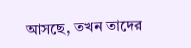আসছে, তখন তাদের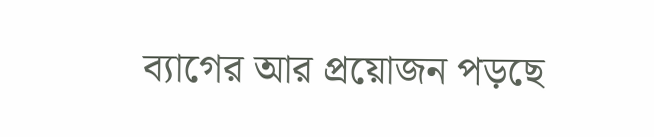ব্যাগের আর প্রয়োজন পড়ছে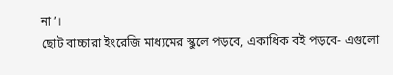না’।
ছোট বাচ্চারা ইংরেজি মাধ্যমের স্কুলে পড়বে, একাধিক বই পড়বে- এগুলো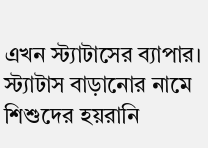এখন স্ট্যাটাসের ব্যাপার। স্ট্যাটাস বাড়ানোর নামে শিশুদের হয়রানি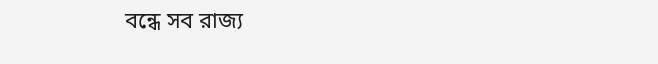বন্ধে সব রাজ্য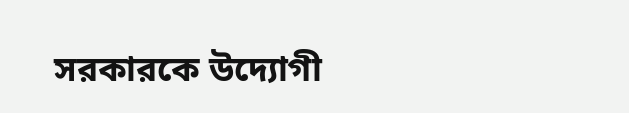সরকারকে উদ্যোগী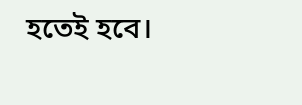হতেই হবে।